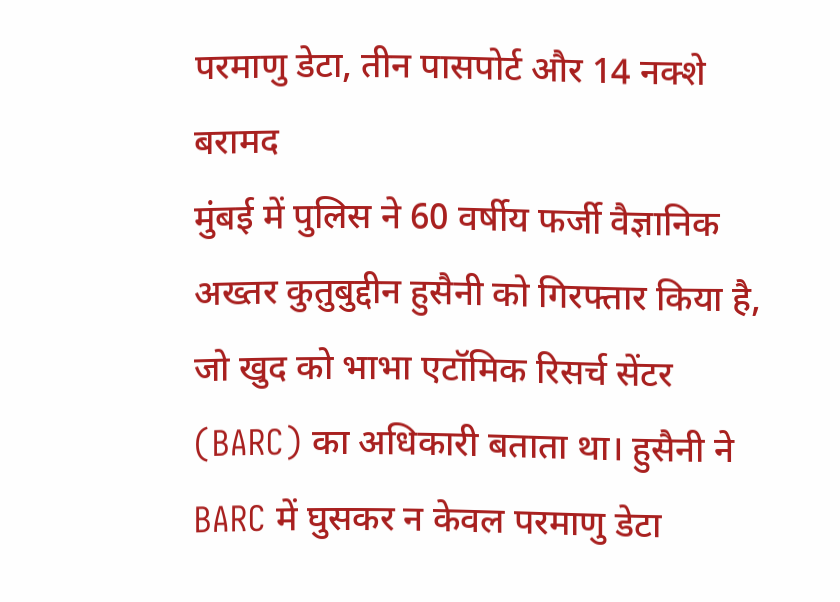परमाणु डेटा, तीन पासपोर्ट और 14 नक्शे बरामद
मुंबई में पुलिस ने 60 वर्षीय फर्जी वैज्ञानिक अख्तर कुतुबुद्दीन हुसैनी को गिरफ्तार किया है, जो खुद को भाभा एटॉमिक रिसर्च सेंटर (BARC) का अधिकारी बताता था। हुसैनी ने BARC में घुसकर न केवल परमाणु डेटा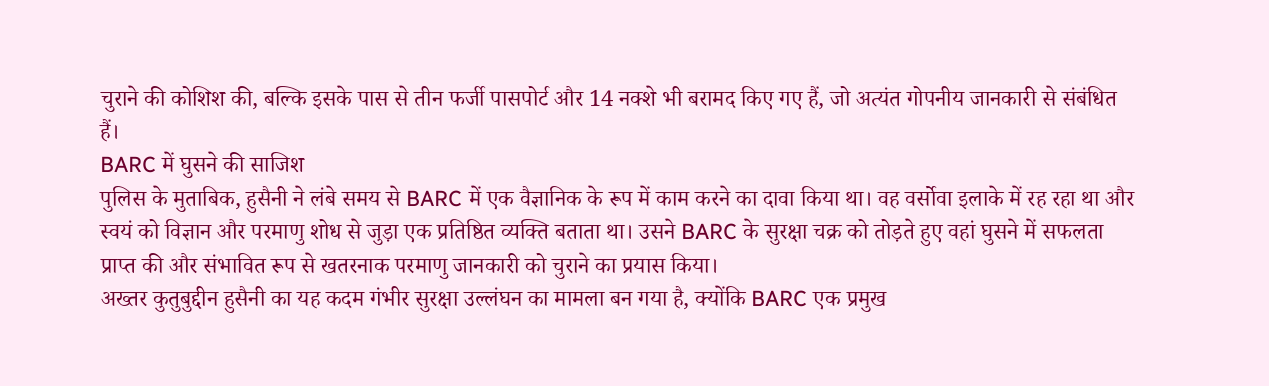चुराने की कोशिश की, बल्कि इसके पास से तीन फर्जी पासपोर्ट और 14 नक्शे भी बरामद किए गए हैं, जो अत्यंत गोपनीय जानकारी से संबंधित हैं।
BARC में घुसने की साजिश
पुलिस के मुताबिक, हुसैनी ने लंबे समय से BARC में एक वैज्ञानिक के रूप में काम करने का दावा किया था। वह वर्सोवा इलाके में रह रहा था और स्वयं को विज्ञान और परमाणु शोध से जुड़ा एक प्रतिष्ठित व्यक्ति बताता था। उसने BARC के सुरक्षा चक्र को तोड़ते हुए वहां घुसने में सफलता प्राप्त की और संभावित रूप से खतरनाक परमाणु जानकारी को चुराने का प्रयास किया।
अख्तर कुतुबुद्दीन हुसैनी का यह कदम गंभीर सुरक्षा उल्लंघन का मामला बन गया है, क्योंकि BARC एक प्रमुख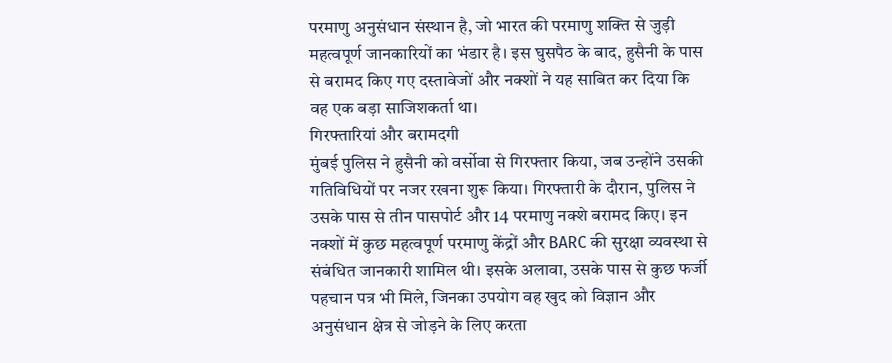परमाणु अनुसंधान संस्थान है, जो भारत की परमाणु शक्ति से जुड़ी महत्वपूर्ण जानकारियों का भंडार है। इस घुसपैठ के बाद, हुसैनी के पास से बरामद किए गए दस्तावेजों और नक्शों ने यह साबित कर दिया कि वह एक बड़ा साजिशकर्ता था।
गिरफ्तारियां और बरामदगी
मुंबई पुलिस ने हुसैनी को वर्सोवा से गिरफ्तार किया, जब उन्होंने उसकी गतिविधियों पर नजर रखना शुरू किया। गिरफ्तारी के दौरान, पुलिस ने उसके पास से तीन पासपोर्ट और 14 परमाणु नक्शे बरामद किए। इन नक्शों में कुछ महत्वपूर्ण परमाणु केंद्रों और BARC की सुरक्षा व्यवस्था से संबंधित जानकारी शामिल थी। इसके अलावा, उसके पास से कुछ फर्जी पहचान पत्र भी मिले, जिनका उपयोग वह खुद को विज्ञान और अनुसंधान क्षेत्र से जोड़ने के लिए करता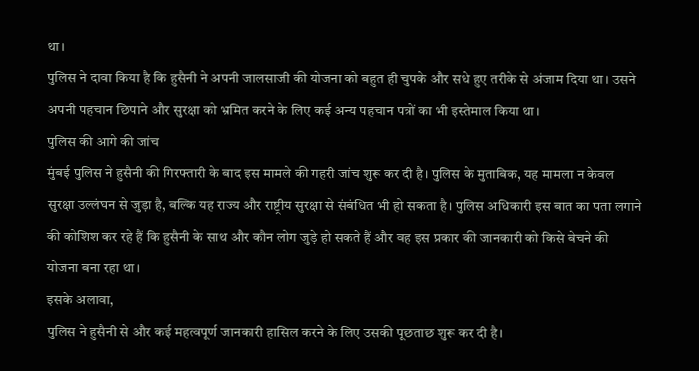था।
पुलिस ने दावा किया है कि हुसैनी ने अपनी जालसाजी की योजना को बहुत ही चुपके और सधे हुए तरीके से अंजाम दिया था। उसने अपनी पहचान छिपाने और सुरक्षा को भ्रमित करने के लिए कई अन्य पहचान पत्रों का भी इस्तेमाल किया था।
पुलिस की आगे की जांच
मुंबई पुलिस ने हुसैनी की गिरफ्तारी के बाद इस मामले की गहरी जांच शुरू कर दी है। पुलिस के मुताबिक, यह मामला न केवल सुरक्षा उल्लंघन से जुड़ा है, बल्कि यह राज्य और राष्ट्रीय सुरक्षा से संबंधित भी हो सकता है। पुलिस अधिकारी इस बात का पता लगाने की कोशिश कर रहे हैं कि हुसैनी के साथ और कौन लोग जुड़े हो सकते हैं और वह इस प्रकार की जानकारी को किसे बेचने की योजना बना रहा था।
इसके अलावा,
पुलिस ने हुसैनी से और कई महत्वपूर्ण जानकारी हासिल करने के लिए उसकी पूछताछ शुरू कर दी है।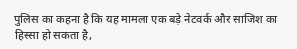पुलिस का कहना है कि यह मामला एक बड़े नेटवर्क और साजिश का हिस्सा हो सकता है,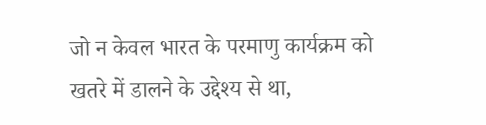जो न केवल भारत के परमाणु कार्यक्रम को खतरे में डालने के उद्देश्य से था,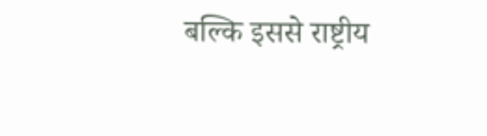बल्कि इससे राष्ट्रीय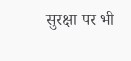सुरक्षा पर भी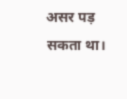असर पड़ सकता था।